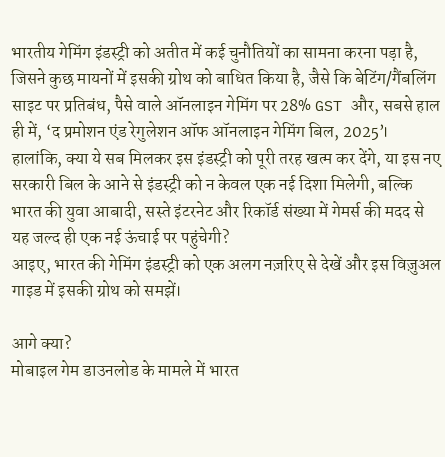भारतीय गेमिंग इंडस्ट्री को अतीत में कई चुनौतियों का सामना करना पड़ा है, जिसने कुछ मायनों में इसकी ग्रोथ को बाधित किया है, जैसे कि बेटिंग/गैंबलिंग साइट पर प्रतिबंध, पैसे वाले ऑनलाइन गेमिंग पर 28% GST और, सबसे हाल ही में, ‘द प्रमोशन एंड रेगुलेशन ऑफ ऑनलाइन गेमिंग बिल, 2025’। हालांकि, क्या ये सब मिलकर इस इंडस्ट्री को पूरी तरह खत्म कर देंगे, या इस नए सरकारी बिल के आने से इंडस्ट्री को न केवल एक नई दिशा मिलेगी, बल्कि भारत की युवा आबादी, सस्ते इंटरनेट और रिकॉर्ड संख्या में गेमर्स की मदद से यह जल्द ही एक नई ऊंचाई पर पहुंचेगी?
आइए, भारत की गेमिंग इंडस्ट्री को एक अलग नज़रिए से देखें और इस विज़ुअल गाइड में इसकी ग्रोथ को समझें।

आगे क्या?
मोबाइल गेम डाउनलोड के मामले में भारत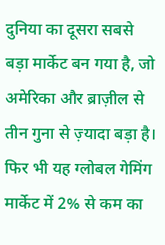दुनिया का दूसरा सबसे बड़ा मार्केट बन गया है, जो अमेरिका और ब्राज़ील से तीन गुना से ज़्यादा बड़ा है। फिर भी यह ग्लोबल गेमिंग मार्केट में 2% से कम का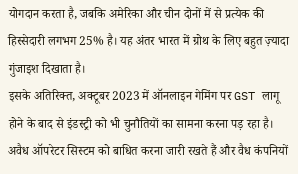योगदान करता है, जबकि अमेरिका और चीन दोनों में से प्रत्येक की हिस्सेदारी लगभग 25% है। यह अंतर भारत में ग्रोथ के लिए बहुत ज़्यादा गुंजाइश दिखाता है।
इसके अतिरिक्त, अक्टूबर 2023 में ऑनलाइन गेमिंग पर GST लागू होने के बाद से इंडस्ट्री को भी चुनौतियों का सामना करना पड़ रहा है। अवैध ऑपरेटर सिस्टम को बाधित करना जारी रखते हैं और वैध कंपनियों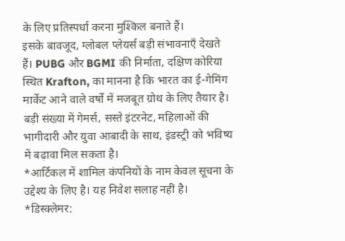के लिए प्रतिस्पर्धा करना मुश्किल बनाते हैं।
इसके बावजूद, ग्लोबल प्लेयर्स बड़ी संभावनाएँ देखते हैं। PUBG और BGMI की निर्माता, दक्षिण कोरिया स्थित Krafton, का मानना है कि भारत का ई-गेमिंग मार्केट आने वाले वर्षों में मजबूत ग्रोथ के लिए तैयार है। बड़ी संख्या में गेमर्स, सस्ते इंटरनेट, महिलाओं की भागीदारी और युवा आबादी के साथ, इंडस्ट्री को भविष्य में बढ़ावा मिल सकता है।
*आर्टिकल में शामिल कंपनियों के नाम केवल सूचना के उद्देश्य के लिए है। यह निवेश सलाह नहीं है।
*डिस्क्लेमर: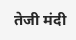तेजी मंदी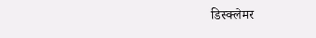डिस्क्लेमर